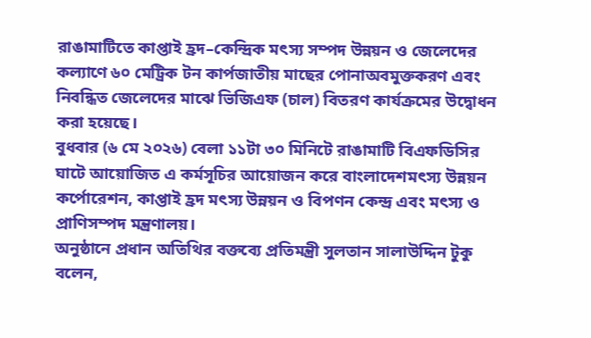রাঙামাটিতে কাপ্তাই হ্রদ–কেন্দ্রিক মৎস্য সম্পদ উন্নয়ন ও জেলেদের কল্যাণে ৬০ মেট্রিক টন কার্পজাতীয় মাছের পোনাঅবমুক্তকরণ এবং নিবন্ধিত জেলেদের মাঝে ভিজিএফ (চাল) বিতরণ কার্যক্রমের উদ্বোধন করা হয়েছে।
বুধবার (৬ মে ২০২৬) বেলা ১১টা ৩০ মিনিটে রাঙামাটি বিএফডিসির ঘাটে আয়োজিত এ কর্মসূচির আয়োজন করে বাংলাদেশমৎস্য উন্নয়ন কর্পোরেশন, কাপ্তাই হ্রদ মৎস্য উন্নয়ন ও বিপণন কেন্দ্র এবং মৎস্য ও প্রাণিসম্পদ মন্ত্রণালয়।
অনুষ্ঠানে প্রধান অতিথির বক্তব্যে প্রতিমন্ত্রী সুলতান সালাউদ্দিন টুকু বলেন,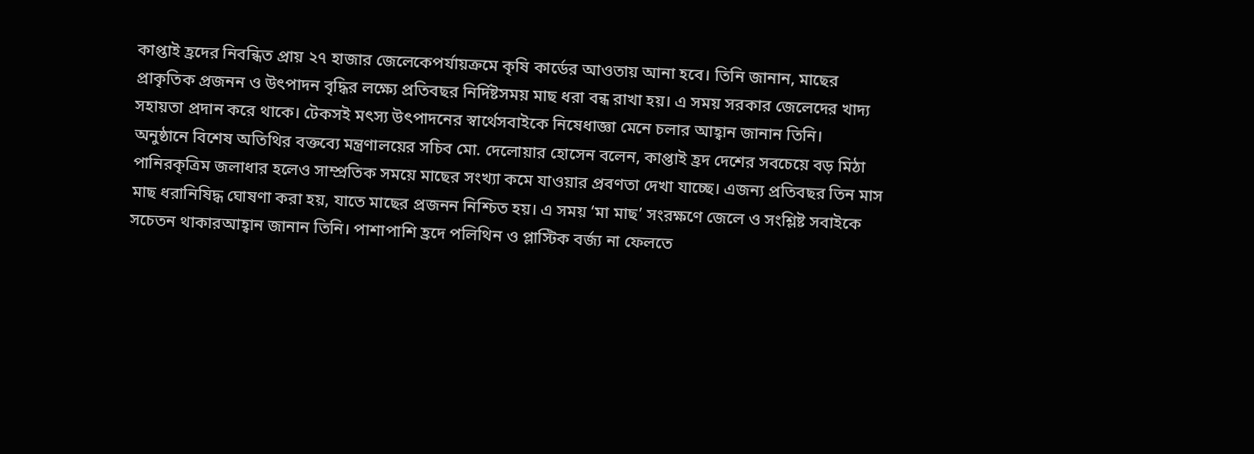কাপ্তাই হ্রদের নিবন্ধিত প্রায় ২৭ হাজার জেলেকেপর্যায়ক্রমে কৃষি কার্ডের আওতায় আনা হবে। তিনি জানান, মাছের প্রাকৃতিক প্রজনন ও উৎপাদন বৃদ্ধির লক্ষ্যে প্রতিবছর নির্দিষ্টসময় মাছ ধরা বন্ধ রাখা হয়। এ সময় সরকার জেলেদের খাদ্য সহায়তা প্রদান করে থাকে। টেকসই মৎস্য উৎপাদনের স্বার্থেসবাইকে নিষেধাজ্ঞা মেনে চলার আহ্বান জানান তিনি।
অনুষ্ঠানে বিশেষ অতিথির বক্তব্যে মন্ত্রণালয়ের সচিব মো. দেলোয়ার হোসেন বলেন, কাপ্তাই হ্রদ দেশের সবচেয়ে বড় মিঠা পানিরকৃত্রিম জলাধার হলেও সাম্প্রতিক সময়ে মাছের সংখ্যা কমে যাওয়ার প্রবণতা দেখা যাচ্ছে। এজন্য প্রতিবছর তিন মাস মাছ ধরানিষিদ্ধ ঘোষণা করা হয়, যাতে মাছের প্রজনন নিশ্চিত হয়। এ সময় ‘মা মাছ’ সংরক্ষণে জেলে ও সংশ্লিষ্ট সবাইকে সচেতন থাকারআহ্বান জানান তিনি। পাশাপাশি হ্রদে পলিথিন ও প্লাস্টিক বর্জ্য না ফেলতে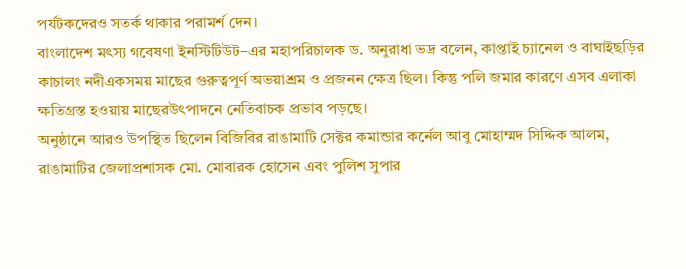পর্যটকদেরও সতর্ক থাকার পরামর্শ দেন।
বাংলাদেশ মৎস্য গবেষণা ইনস্টিটিউট–এর মহাপরিচালক ড. অনুরাধা ভদ্র বলেন, কাপ্তাই চ্যানেল ও বাঘাইছড়ির কাচালং নদীএকসময় মাছের গুরুত্বপূর্ণ অভয়াশ্রম ও প্রজনন ক্ষেত্র ছিল। কিন্তু পলি জমার কারণে এসব এলাকা ক্ষতিগ্রস্ত হওয়ায় মাছেরউৎপাদনে নেতিবাচক প্রভাব পড়ছে।
অনুষ্ঠানে আরও উপস্থিত ছিলেন বিজিবির রাঙামাটি সেক্টর কমান্ডার কর্নেল আবু মোহাম্মদ সিদ্দিক আলম, রাঙামাটির জেলাপ্রশাসক মো. মোবারক হোসেন এবং পুলিশ সুপার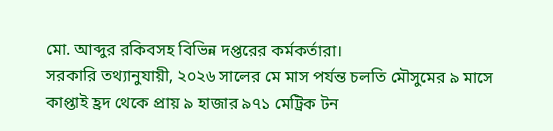মো. আব্দুর রকিবসহ বিভিন্ন দপ্তরের কর্মকর্তারা।
সরকারি তথ্যানুযায়ী, ২০২৬ সালের মে মাস পর্যন্ত চলতি মৌসুমের ৯ মাসে কাপ্তাই হ্রদ থেকে প্রায় ৯ হাজার ৯৭১ মেট্রিক টন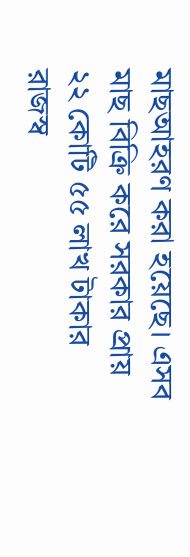মাছআহরণ করা হয়েছে। এসব মাছ বিক্রি করে সরকার প্রায় ২২ কোটি ৫৫ লাখ টাকার রাজস্ব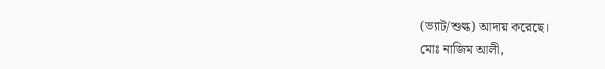(ভ্যাট/শুল্ক) আদায় করেছে।
মোঃ নাজিম আলী,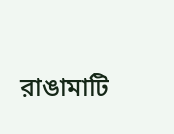রাঙামাটি